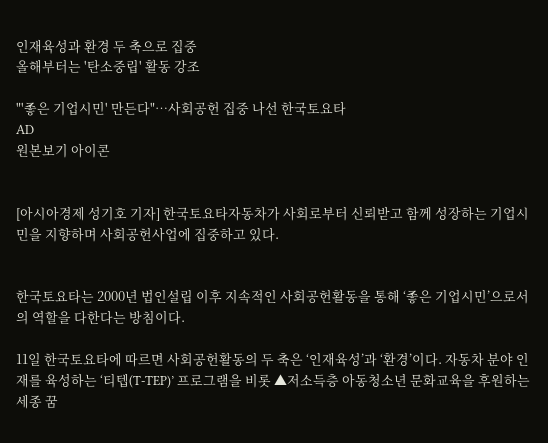인재육성과 환경 두 축으로 집중
올해부터는 '탄소중립' 활동 강조

"'좋은 기업시민' 만든다"…사회공헌 집중 나선 한국토요타
AD
원본보기 아이콘


[아시아경제 성기호 기자] 한국토요타자동차가 사회로부터 신뢰받고 함께 성장하는 기업시민을 지향하며 사회공헌사업에 집중하고 있다.


한국토요타는 2000년 법인설립 이후 지속적인 사회공헌활동을 통해 ‘좋은 기업시민’으로서의 역할을 다한다는 방침이다.

11일 한국토요타에 따르면 사회공헌활동의 두 축은 ‘인재육성’과 ‘환경’이다. 자동차 분야 인재를 육성하는 ‘티텝(T-TEP)’ 프로그램을 비롯 ▲저소득층 아동청소년 문화교육을 후원하는 세종 꿈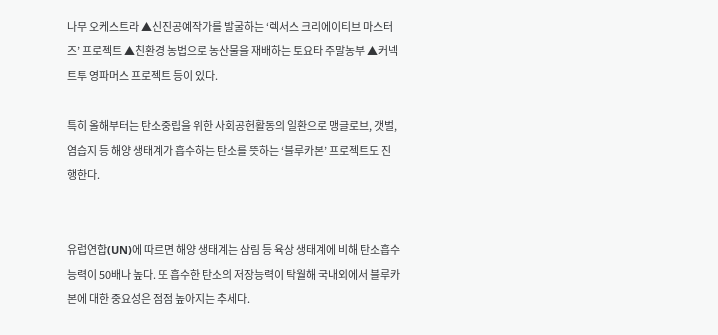나무 오케스트라 ▲신진공예작가를 발굴하는 ‘렉서스 크리에이티브 마스터즈’ 프로젝트 ▲친환경 농법으로 농산물을 재배하는 토요타 주말농부 ▲커넥트투 영파머스 프로젝트 등이 있다.

특히 올해부터는 탄소중립을 위한 사회공헌활동의 일환으로 맹글로브, 갯벌, 염습지 등 해양 생태계가 흡수하는 탄소를 뜻하는 ‘블루카본’ 프로젝트도 진행한다.


유럽연합(UN)에 따르면 해양 생태계는 삼림 등 육상 생태계에 비해 탄소흡수 능력이 50배나 높다. 또 흡수한 탄소의 저장능력이 탁월해 국내외에서 블루카본에 대한 중요성은 점점 높아지는 추세다.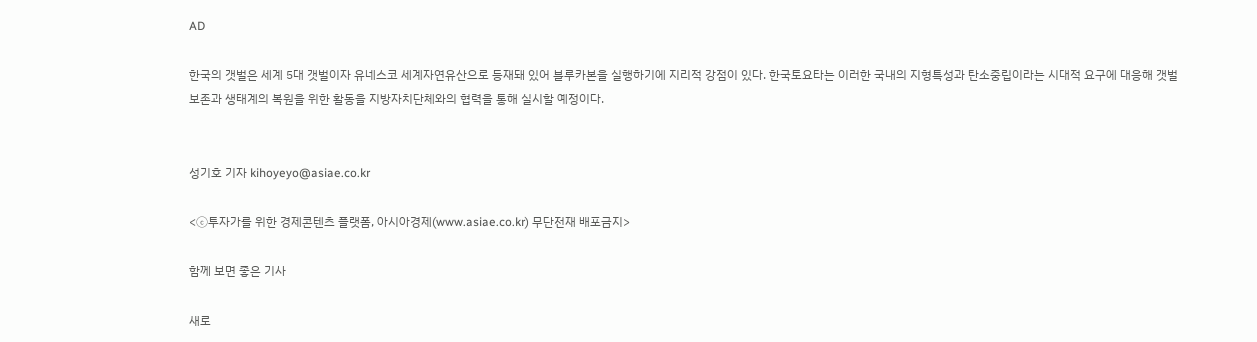AD

한국의 갯벌은 세계 5대 갯벌이자 유네스코 세계자연유산으로 등재돼 있어 블루카본을 실행하기에 지리적 강점이 있다. 한국토요타는 이러한 국내의 지형특성과 탄소중립이라는 시대적 요구에 대응해 갯벌 보존과 생태계의 복원을 위한 활동을 지방자치단체와의 협력을 통해 실시할 예정이다.


성기호 기자 kihoyeyo@asiae.co.kr

<ⓒ투자가를 위한 경제콘텐츠 플랫폼, 아시아경제(www.asiae.co.kr) 무단전재 배포금지>

함께 보면 좋은 기사

새로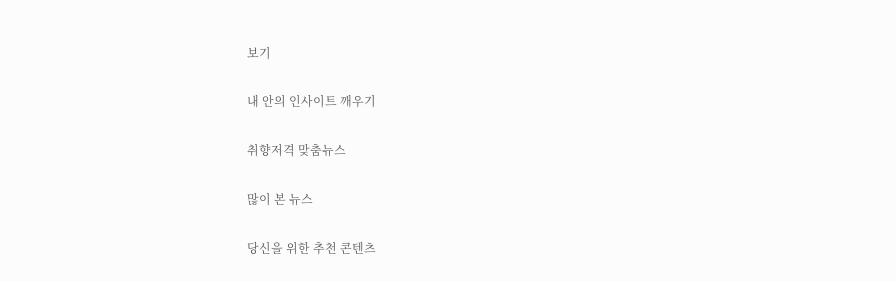보기

내 안의 인사이트 깨우기

취향저격 맞춤뉴스

많이 본 뉴스

당신을 위한 추천 콘텐츠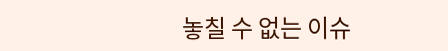놓칠 수 없는 이슈